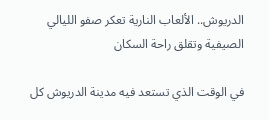الدريوش.. الألعاب النارية تعكر صفو الليالي الصيفية وتقلق راحة السكان

في الوقت الذي تستعد فيه مدينة الدريوش كل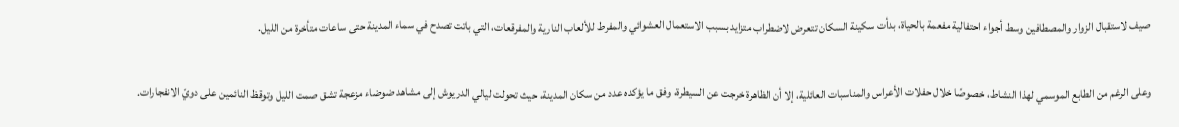صيف لاستقبال الزوار والمصطافين وسط أجواء احتفالية مفعمة بالحياة، بدأت سكينة السكان تتعرض لاضطراب متزايد بسبب الاستعمال العشوائي والمفرط للألعاب النارية والمفرقعات، التي باتت تصدح في سماء المدينة حتى ساعات متأخرة من الليل.

وعلى الرغم من الطابع الموسمي لهذا النشاط، خصوصًا خلال حفلات الأعراس والمناسبات العائلية، إلا أن الظاهرة خرجت عن السيطرة، وفق ما يؤكده عدد من سكان المدينة، حيث تحولت ليالي الدريوش إلى مشاهد ضوضاء مزعجة تشق صمت الليل وتوقظ النائمين على دويّ الانفجارات.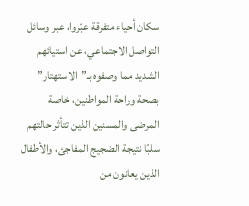سكان أحياء متفرقة عبّروا، عبر وسائل التواصل الاجتماعي، عن استيائهم الشديد مما وصفوه بـ”الاستهتار” بصحة وراحة المواطنين، خاصة المرضى والمسنين الذين تتأثر حالتهم سلبًا نتيجة الضجيج المفاجئ، والأطفال الذين يعانون من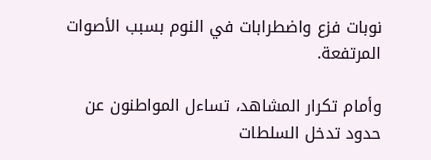نوبات فزع واضطرابات في النوم بسبب الأصوات المرتفعة.

وأمام تكرار المشاهد، تساءل المواطنون عن حدود تدخل السلطات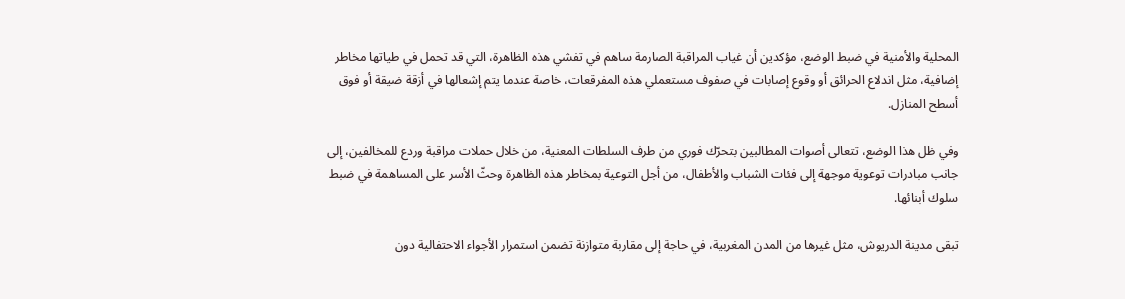المحلية والأمنية في ضبط الوضع، مؤكدين أن غياب المراقبة الصارمة ساهم في تفشي هذه الظاهرة، التي قد تحمل في طياتها مخاطر إضافية، مثل اندلاع الحرائق أو وقوع إصابات في صفوف مستعملي هذه المفرقعات، خاصة عندما يتم إشعالها في أزقة ضيقة أو فوق أسطح المنازل.

وفي ظل هذا الوضع، تتعالى أصوات المطالبين بتحرّك فوري من طرف السلطات المعنية، من خلال حملات مراقبة وردع للمخالفين، إلى جانب مبادرات توعوية موجهة إلى فئات الشباب والأطفال، من أجل التوعية بمخاطر هذه الظاهرة وحثّ الأسر على المساهمة في ضبط سلوك أبنائها.

تبقى مدينة الدريوش، مثل غيرها من المدن المغربية، في حاجة إلى مقاربة متوازنة تضمن استمرار الأجواء الاحتفالية دون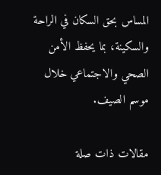المساس بحق السكان في الراحة والسكينة، بما يحفظ الأمن الصحي والاجتماعي خلال موسم الصيف.

مقالات ذات صلة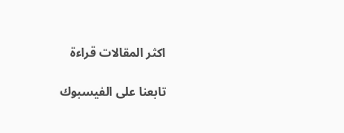اكثر المقالات قراءة

تابعنا على الفيسبوك